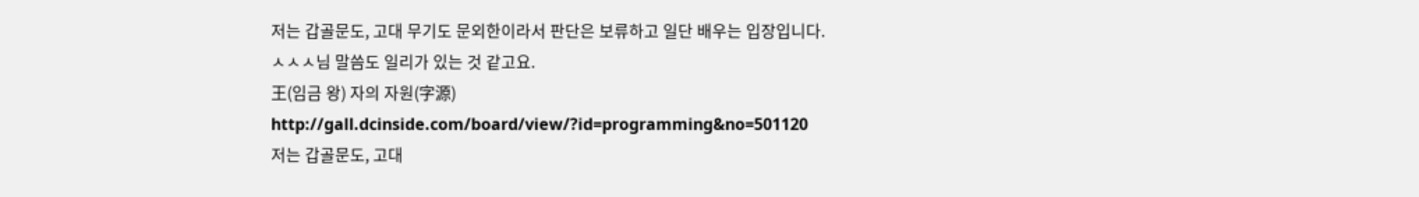저는 갑골문도, 고대 무기도 문외한이라서 판단은 보류하고 일단 배우는 입장입니다.
ㅅㅅㅅ님 말씀도 일리가 있는 것 같고요.
王(임금 왕) 자의 자원(字源)
http://gall.dcinside.com/board/view/?id=programming&no=501120
저는 갑골문도, 고대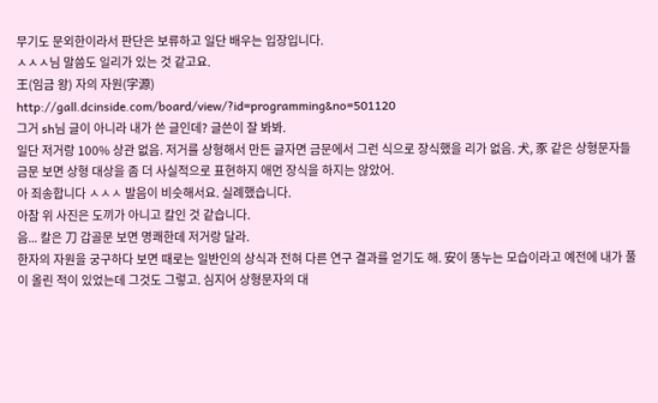무기도 문외한이라서 판단은 보류하고 일단 배우는 입장입니다.
ㅅㅅㅅ님 말씀도 일리가 있는 것 같고요.
王(임금 왕) 자의 자원(字源)
http://gall.dcinside.com/board/view/?id=programming&no=501120
그거 sh님 글이 아니라 내가 쓴 글인데? 글쓴이 잘 봐봐.
일단 저거랑 100% 상관 없음. 저거를 상형해서 만든 글자면 금문에서 그런 식으로 장식했을 리가 없음. 犬, 豕 같은 상형문자들 금문 보면 상형 대상을 좀 더 사실적으로 표현하지 애먼 장식을 하지는 않았어.
아 죄송합니다 ㅅㅅㅅ 발음이 비슷해서요. 실례했습니다.
아참 위 사진은 도끼가 아니고 칼인 것 같습니다.
음... 칼은 刀 갑골문 보면 명쾌한데 저거랑 달라.
한자의 자원을 궁구하다 보면 때로는 일반인의 상식과 전혀 다른 연구 결과를 얻기도 해. 安이 똥누는 모습이라고 예전에 내가 풀이 올린 적이 있었는데 그것도 그렇고. 심지어 상형문자의 대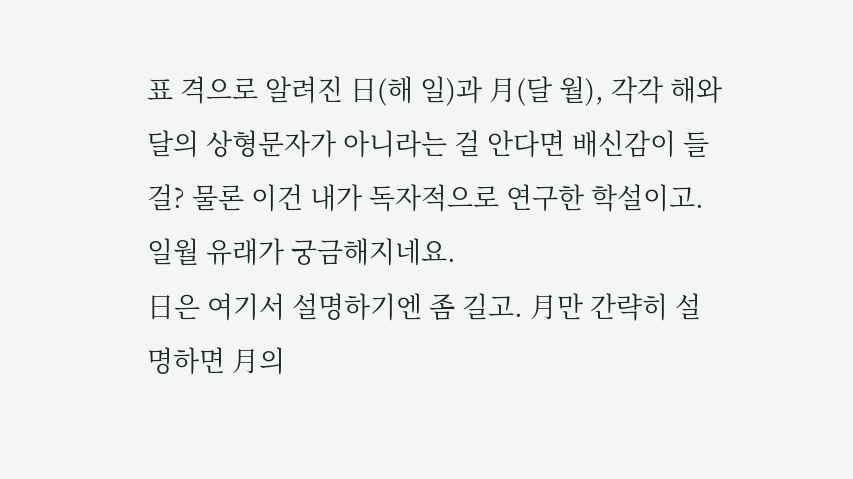표 격으로 알려진 日(해 일)과 月(달 월), 각각 해와 달의 상형문자가 아니라는 걸 안다면 배신감이 들 걸? 물론 이건 내가 독자적으로 연구한 학설이고.
일월 유래가 궁금해지네요.
日은 여기서 설명하기엔 좀 길고. 月만 간략히 설명하면 月의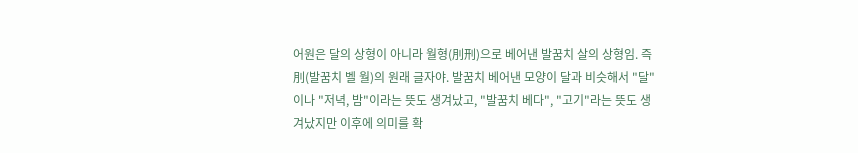어원은 달의 상형이 아니라 월형(刖刑)으로 베어낸 발꿈치 살의 상형임. 즉 刖(발꿈치 벨 월)의 원래 글자야. 발꿈치 베어낸 모양이 달과 비슷해서 "달"이나 "저녁, 밤"이라는 뜻도 생겨났고, "발꿈치 베다", "고기"라는 뜻도 생겨났지만 이후에 의미를 확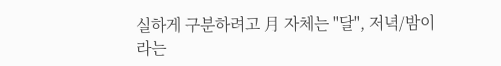실하게 구분하려고 月 자체는 "달", 저녁/밤이라는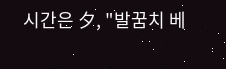시간은 夕, "발꿈치 베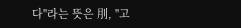다"라는 뜻은 刖, "고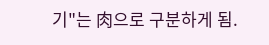기"는 肉으로 구분하게 됨.